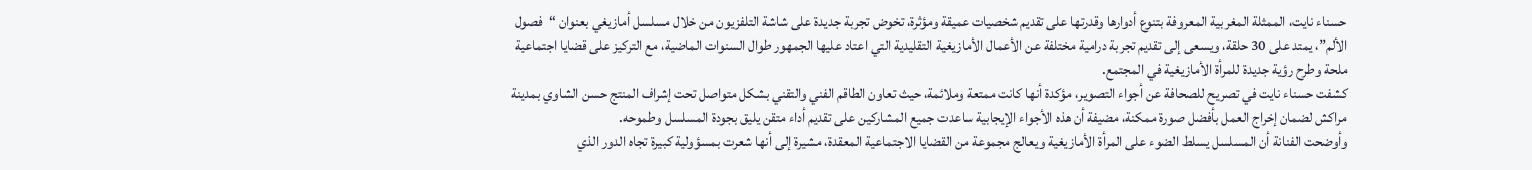حسناء نايت، الممثلة المغربية المعروفة بتنوع أدوارها وقدرتها على تقديم شخصيات عميقة ومؤثرة، تخوض تجربة جديدة على شاشة التلفزيون من خلال مسلسل أمازيغي بعنوان “فصول الألم”، يمتد على 30 حلقة، ويسعى إلى تقديم تجربة درامية مختلفة عن الأعمال الأمازيغية التقليدية التي اعتاد عليها الجمهور طوال السنوات الماضية، مع التركيز على قضايا اجتماعية ملحة وطرح رؤية جديدة للمرأة الأمازيغية في المجتمع.
كشفت حسناء نايت في تصريح للصحافة عن أجواء التصوير، مؤكدة أنها كانت ممتعة وملائمة، حيث تعاون الطاقم الفني والتقني بشكل متواصل تحت إشراف المنتج حسن الشاوي بمدينة مراكش لضمان إخراج العمل بأفضل صورة ممكنة، مضيفة أن هذه الأجواء الإيجابية ساعدت جميع المشاركين على تقديم أداء متقن يليق بجودة المسلسل وطموحه.
وأوضحت الفنانة أن المسلسل يسلط الضوء على المرأة الأمازيغية ويعالج مجموعة من القضايا الاجتماعية المعقدة، مشيرة إلى أنها شعرت بمسؤولية كبيرة تجاه الدور الذي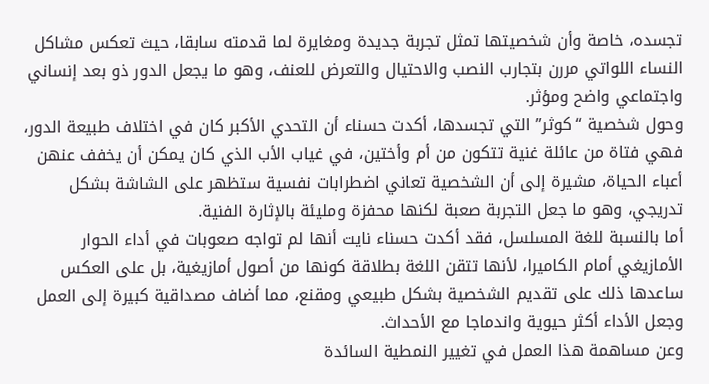تجسده، خاصة وأن شخصيتها تمثل تجربة جديدة ومغايرة لما قدمته سابقا، حيث تعكس مشاكل النساء اللواتي مررن بتجارب النصب والاحتيال والتعرض للعنف، وهو ما يجعل الدور ذو بعد إنساني واجتماعي واضح ومؤثر.
وحول شخصية “كوثر” التي تجسدها، أكدت حسناء أن التحدي الأكبر كان في اختلاف طبيعة الدور، فهي فتاة من عائلة غنية تتكون من أم وأختين، في غياب الأب الذي كان يمكن أن يخفف عنهن أعباء الحياة، مشيرة إلى أن الشخصية تعاني اضطرابات نفسية ستظهر على الشاشة بشكل تدريجي، وهو ما جعل التجربة صعبة لكنها محفزة ومليئة بالإثارة الفنية.
أما بالنسبة للغة المسلسل، فقد أكدت حسناء نايت أنها لم تواجه صعوبات في أداء الحوار الأمازيغي أمام الكاميرا، لأنها تتقن اللغة بطلاقة كونها من أصول أمازيغية، بل على العكس ساعدها ذلك على تقديم الشخصية بشكل طبيعي ومقنع، مما أضاف مصداقية كبيرة إلى العمل وجعل الأداء أكثر حيوية واندماجا مع الأحداث.
وعن مساهمة هذا العمل في تغيير النمطية السائدة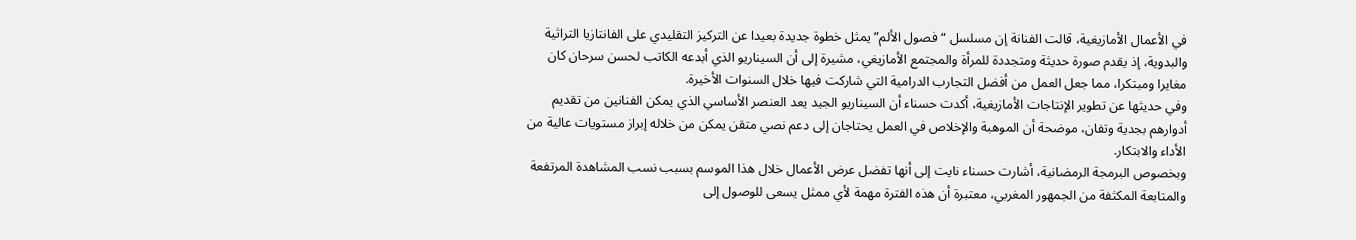في الأعمال الأمازيغية، قالت الفنانة إن مسلسل “فصول الألم” يمثل خطوة جديدة بعيدا عن التركيز التقليدي على الفانتازيا التراثية والبدوية، إذ يقدم صورة حديثة ومتجددة للمرأة والمجتمع الأمازيغي، مشيرة إلى أن السيناريو الذي أبدعه الكاتب لحسن سرحان كان مغايرا ومبتكرا، مما جعل العمل من أفضل التجارب الدرامية التي شاركت فيها خلال السنوات الأخيرة.
وفي حديثها عن تطوير الإنتاجات الأمازيغية، أكدت حسناء أن السيناريو الجيد يعد العنصر الأساسي الذي يمكن الفنانين من تقديم أدوارهم بجدية وتفان، موضحة أن الموهبة والإخلاص في العمل يحتاجان إلى دعم نصي متقن يمكن من خلاله إبراز مستويات عالية من الأداء والابتكار.
وبخصوص البرمجة الرمضانية، أشارت حسناء نايت إلى أنها تفضل عرض الأعمال خلال هذا الموسم بسبب نسب المشاهدة المرتفعة والمتابعة المكثفة من الجمهور المغربي، معتبرة أن هذه الفترة مهمة لأي ممثل يسعى للوصول إلى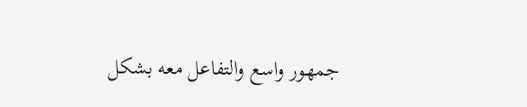جمهور واسع والتفاعل معه بشكل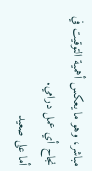مباشر، وهو ما يعكس أهمية التوقيت في نجاح أي عمل درامي.
أما على صعيد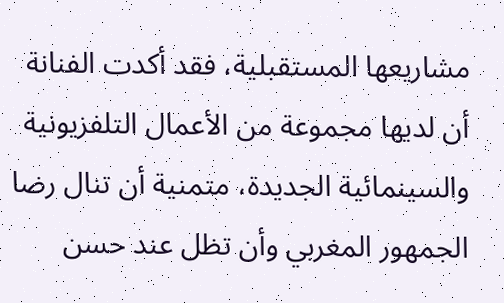مشاريعها المستقبلية، فقد أكدت الفنانة أن لديها مجموعة من الأعمال التلفزيونية والسينمائية الجديدة، متمنية أن تنال رضا الجمهور المغربي وأن تظل عند حسن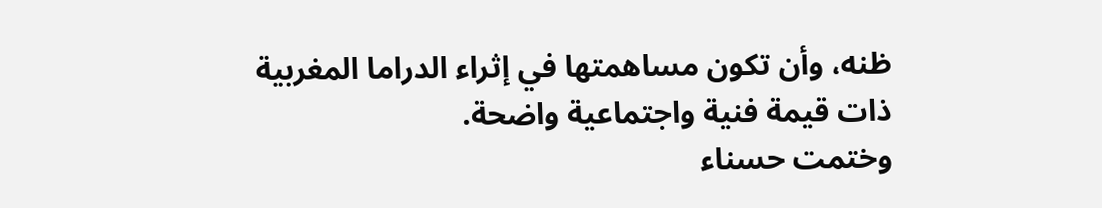ظنه، وأن تكون مساهمتها في إثراء الدراما المغربية ذات قيمة فنية واجتماعية واضحة.
وختمت حسناء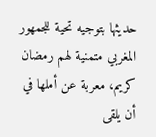حديثها بتوجيه تحية للجمهور المغربي متمنية لهم رمضان كريم، معربة عن أملها في أن يلقى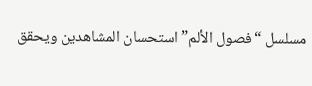مسلسل “فصول الألم” استحسان المشاهدين ويحقق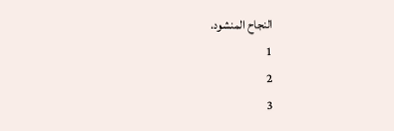النجاح المنشود.
1
2
3